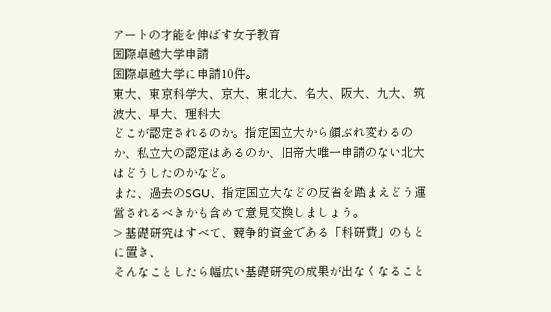アートの才能を伸ばす女子教育
国際卓越大学申請
国際卓越大学に申請10件。
東大、東京科学大、京大、東北大、名大、阪大、九大、筑波大、早大、理科大
どこが認定されるのか。指定国立大から顔ぶれ変わるのか、私立大の認定はあるのか、旧帝大唯一申請のない北大はどうしたのかなど。
また、過去のSGU、指定国立大などの反省を踏まえどう運営されるべきかも含めて意見交換しましょう。
> 基礎研究はすべて、競争的資金である「科研費」のもとに置き、
そんなことしたら幅広い基礎研究の成果が出なくなること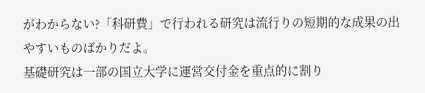がわからない?「科研費」で行われる研究は流行りの短期的な成果の出やすいものばかりだよ。
基礎研究は一部の国立大学に運営交付金を重点的に割り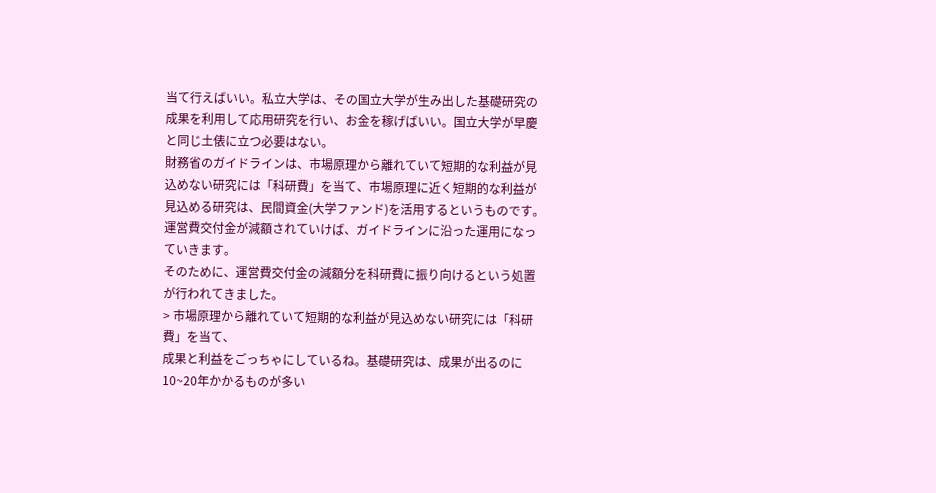当て行えばいい。私立大学は、その国立大学が生み出した基礎研究の成果を利用して応用研究を行い、お金を稼げばいい。国立大学が早慶と同じ土俵に立つ必要はない。
財務省のガイドラインは、市場原理から離れていて短期的な利益が見込めない研究には「科研費」を当て、市場原理に近く短期的な利益が見込める研究は、民間資金(大学ファンド)を活用するというものです。
運営費交付金が減額されていけば、ガイドラインに沿った運用になっていきます。
そのために、運営費交付金の減額分を科研費に振り向けるという処置が行われてきました。
> 市場原理から離れていて短期的な利益が見込めない研究には「科研費」を当て、
成果と利益をごっちゃにしているね。基礎研究は、成果が出るのに10~20年かかるものが多い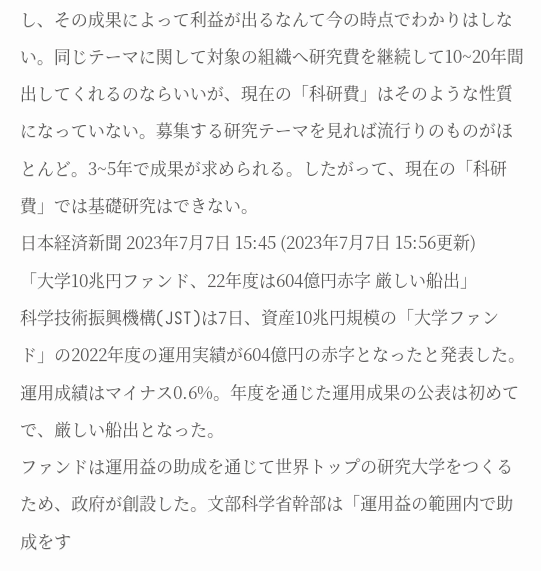し、その成果によって利益が出るなんて今の時点でわかりはしない。同じテーマに関して対象の組織へ研究費を継続して10~20年間出してくれるのならいいが、現在の「科研費」はそのような性質になっていない。募集する研究テーマを見れば流行りのものがほとんど。3~5年で成果が求められる。したがって、現在の「科研費」では基礎研究はできない。
日本経済新聞 2023年7月7日 15:45 (2023年7月7日 15:56更新)
「大学10兆円ファンド、22年度は604億円赤字 厳しい船出」
科学技術振興機構(JST)は7日、資産10兆円規模の「大学ファンド」の2022年度の運用実績が604億円の赤字となったと発表した。運用成績はマイナス0.6%。年度を通じた運用成果の公表は初めてで、厳しい船出となった。
ファンドは運用益の助成を通じて世界トップの研究大学をつくるため、政府が創設した。文部科学省幹部は「運用益の範囲内で助成をす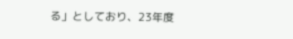る」としており、23年度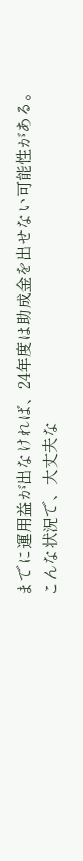までに運用益が出なければ、24年度は助成金を出せない可能性がある。
こんな状況で、大丈夫な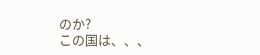のか?
この国は、、、